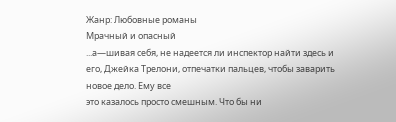Жанр: Любовные романы
Мрачный и опасный
...а—шивая себя, не надеется ли инспектор найти здесь и
его, Джейка Трелони, отпечатки пальцев, чтобы заварить новое дело. Ему все
это казалось просто смешным. Что бы ни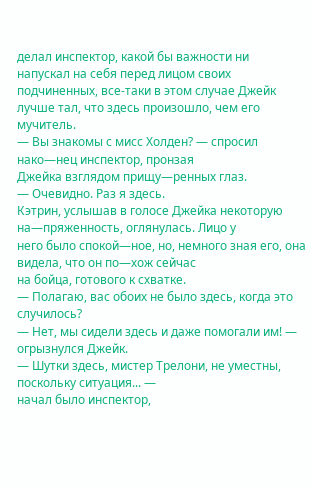делал инспектор, какой бы важности ни
напускал на себя перед лицом своих подчиненных, все-таки в этом случае Джейк
лучше тал, что здесь произошло, чем его мучитель.
— Вы знакомы с мисс Холден? — спросил нако—нец инспектор, пронзая
Джейка взглядом прищу—ренных глаз.
— Очевидно. Раз я здесь.
Кэтрин, услышав в голосе Джейка некоторую на—пряженность, оглянулась. Лицо у
него было спокой—ное, но, немного зная его, она видела, что он по—хож сейчас
на бойца, готового к схватке.
— Полагаю, вас обоих не было здесь, когда это случилось?
— Нет, мы сидели здесь и даже помогали им! — огрызнулся Джейк.
— Шутки здесь, мистер Трелони, не уместны, поскольку ситуация... —
начал было инспектор,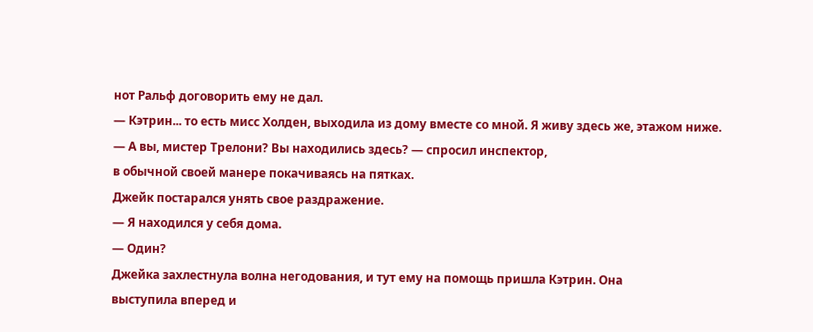нот Ральф договорить ему не дал.
— Кэтрин... то есть мисс Холден, выходила из дому вместе со мной. Я живу здесь же, этажом ниже.
— А вы, мистер Трелони? Вы находились здесь? — спросил инспектор,
в обычной своей манере покачиваясь на пятках.
Джейк постарался унять свое раздражение.
— Я находился у себя дома.
— Один?
Джейка захлестнула волна негодования, и тут ему на помощь пришла Кэтрин. Она
выступила вперед и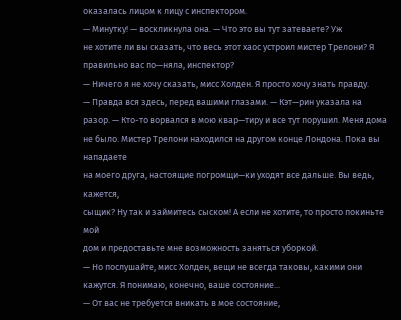оказалась лицом к лицу с инспектором.
— Минутку! — воскликнула она. — Что это вы тут затеваете? Уж
не хотите ли вы сказать, что весь этот хаос устроил мистер Трелони? Я
правильно вас по—няла, инспектор?
— Ничего я не хочу сказать, мисс Холден. Я просто хочу знать правду.
— Правда вся здесь, перед вашими глазами. — Кэт—рин указала на
разор. — Кто-то ворвался в мою квар—тиру и все тут порушил. Меня дома
не было. Мистер Трелони находился на другом конце Лондона. Пока вы нападаете
на моего друга, настоящие погромщи—ки уходят все дальше. Вы ведь, кажется,
сыщик? Ну так и займитесь сыском! А если не хотите, то просто покиньте мой
дом и предоставьте мне возможность заняться уборкой.
— Но послушайте, мисс Холден, вещи не всегда таковы, какими они
кажутся. Я понимаю, конечно, ваше состояние...
— От вас не требуется вникать в мое состояние,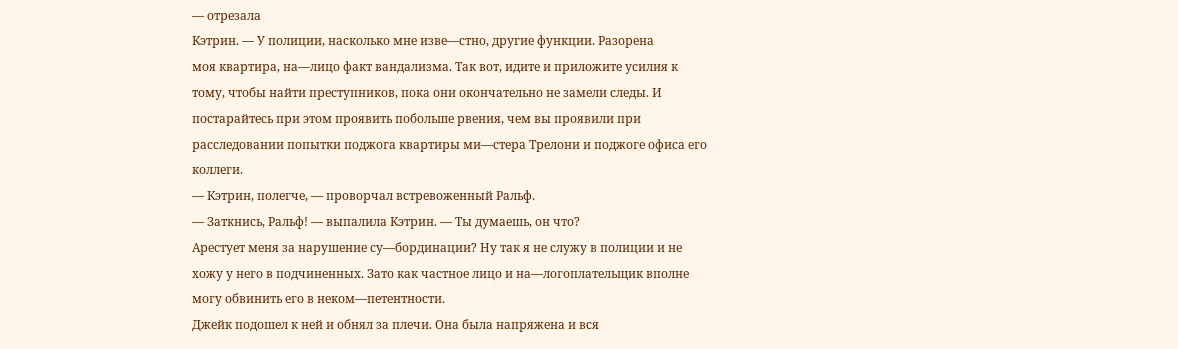— отрезала
Кэтрин. — У полиции, насколько мне изве—стно, другие функции. Разорена
моя квартира, на—лицо факт вандализма. Так вот, идите и приложите усилия к
тому, чтобы найти преступников, пока они окончательно не замели следы. И
постарайтесь при этом проявить побольше рвения, чем вы проявили при
расследовании попытки поджога квартиры ми—стера Трелони и поджоге офиса его
коллеги.
— Кэтрин, полегче, — проворчал встревоженный Ральф.
— Заткнись, Ральф! — выпалила Кэтрин. — Ты думаешь, он что?
Арестует меня за нарушение су—бординации? Ну так я не служу в полиции и не
хожу у него в подчиненных. Зато как частное лицо и на—логоплательщик вполне
могу обвинить его в неком—петентности.
Джейк подошел к ней и обнял за плечи. Она была напряжена и вся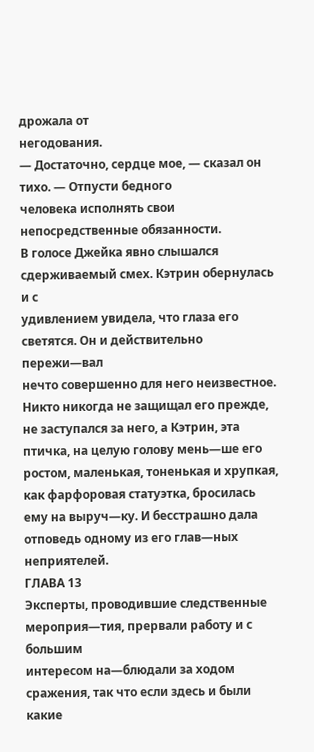дрожала от
негодования.
— Достаточно, сердце мое, — сказал он тихо. — Отпусти бедного
человека исполнять свои непосредственные обязанности.
В голосе Джейка явно слышался сдерживаемый смех. Кэтрин обернулась и с
удивлением увидела, что глаза его светятся. Он и действительно пережи—вал
нечто совершенно для него неизвестное. Никто никогда не защищал его прежде,
не заступался за него, а Кэтрин, эта птичка, на целую голову мень—ше его
ростом, маленькая, тоненькая и хрупкая, как фарфоровая статуэтка, бросилась
ему на выруч—ку. И бесстрашно дала отповедь одному из его глав—ных
неприятелей.
ГЛАВА 13
Эксперты, проводившие следственные мероприя—тия, прервали работу и с большим
интересом на—блюдали за ходом сражения, так что если здесь и были какие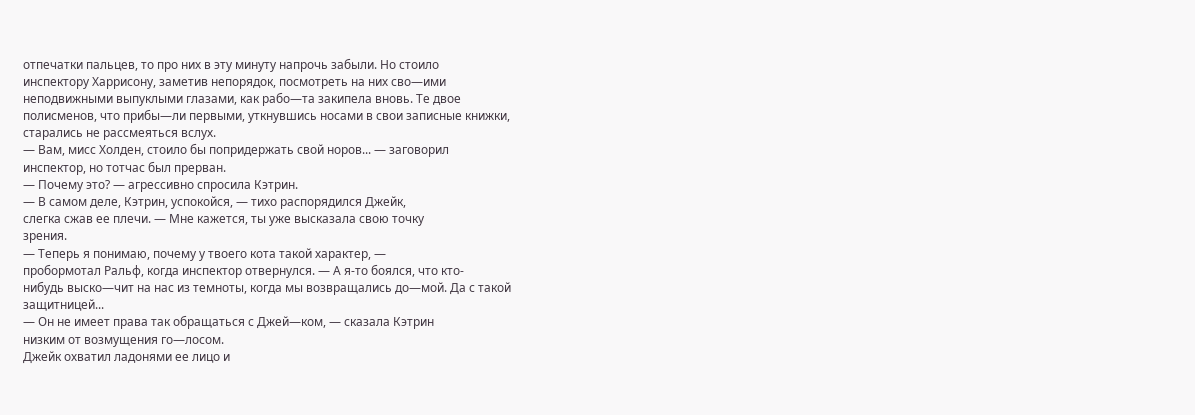отпечатки пальцев, то про них в эту минуту напрочь забыли. Но стоило
инспектору Харрисону, заметив непорядок, посмотреть на них сво—ими
неподвижными выпуклыми глазами, как рабо—та закипела вновь. Те двое
полисменов, что прибы—ли первыми, уткнувшись носами в свои записные книжки,
старались не рассмеяться вслух.
— Вам, мисс Холден, стоило бы попридержать свой норов... — заговорил
инспектор, но тотчас был прерван.
— Почему это? — агрессивно спросила Кэтрин.
— В самом деле, Кэтрин, успокойся, — тихо распорядился Джейк,
слегка сжав ее плечи. — Мне кажется, ты уже высказала свою точку
зрения.
— Теперь я понимаю, почему у твоего кота такой характер, —
пробормотал Ральф, когда инспектор отвернулся. — А я-то боялся, что кто-
нибудь выско—чит на нас из темноты, когда мы возвращались до—мой. Да с такой
защитницей...
— Он не имеет права так обращаться с Джей—ком, — сказала Кэтрин
низким от возмущения го—лосом.
Джейк охватил ладонями ее лицо и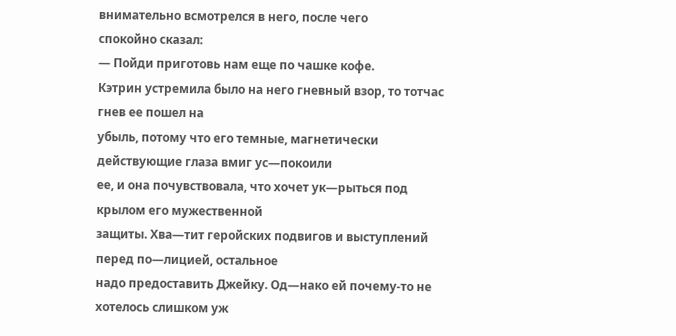внимательно всмотрелся в него, после чего
спокойно сказал:
— Пойди приготовь нам еще по чашке кофе.
Кэтрин устремила было на него гневный взор, то тотчас гнев ее пошел на
убыль, потому что его темные, магнетически действующие глаза вмиг ус—покоили
ее, и она почувствовала, что хочет ук—рыться под крылом его мужественной
защиты. Хва—тит геройских подвигов и выступлений перед по—лицией, остальное
надо предоставить Джейку. Од—нако ей почему-то не хотелось слишком уж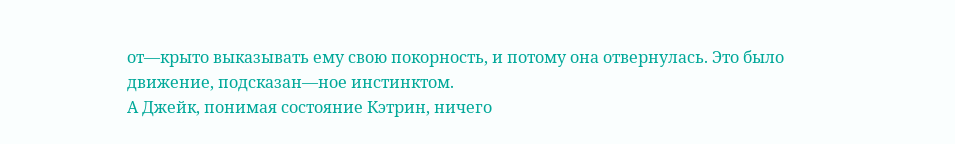от—крыто выказывать ему свою покорность, и потому она отвернулась. Это было
движение, подсказан—ное инстинктом.
А Джейк, понимая состояние Кэтрин, ничего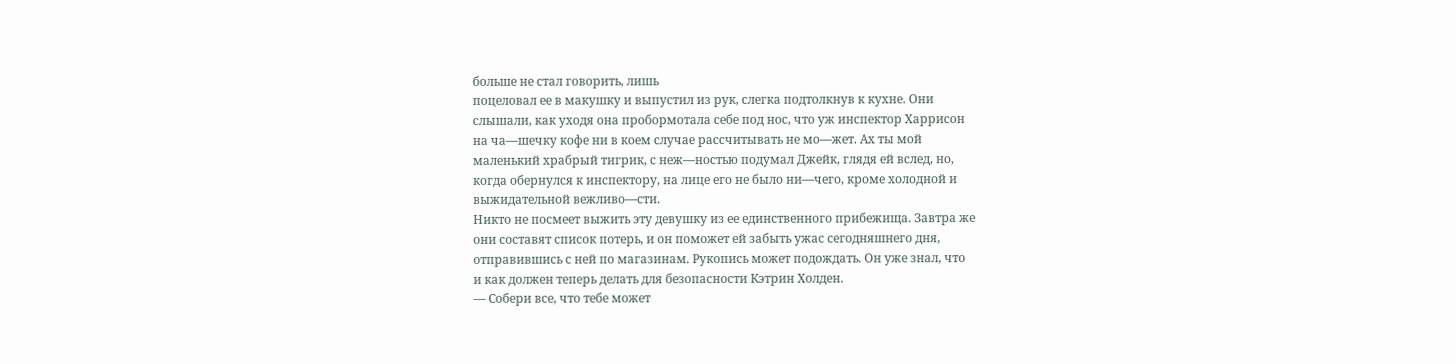больше не стал говорить, лишь
поцеловал ее в макушку и выпустил из рук, слегка подтолкнув к кухне. Они
слышали, как уходя она пробормотала себе под нос, что уж инспектор Харрисон
на ча—шечку кофе ни в коем случае рассчитывать не мо—жет. Ах ты мой
маленький храбрый тигрик, с неж—ностью подумал Джейк, глядя ей вслед, но,
когда обернулся к инспектору, на лице его не было ни—чего, кроме холодной и
выжидательной вежливо—сти.
Никто не посмеет выжить эту девушку из ее единственного прибежища. Завтра же
они составят список потерь, и он поможет ей забыть ужас сегодняшнего дня,
отправившись с ней по магазинам. Рукопись может подождать. Он уже знал, что
и как должен теперь делать для безопасности Кэтрин Холден.
— Собери все, что тебе может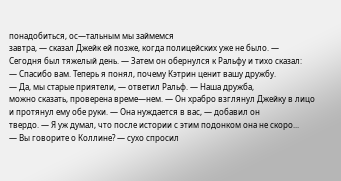понадобиться, ос—тальным мы займемся
завтра, — сказал Джейк ей позже, когда полицейских уже не было. —
Сегодня был тяжелый день. — Затем он обернулся к Ральфу и тихо сказал:
— Спасибо вам. Теперь я понял, почему Кэтрин ценит вашу дружбу.
— Да, мы старые приятели, — ответил Ральф. — Наша дружба,
можно сказать, проверена време—нем. — Он храбро взглянул Джейку в лицо
и протянул ему обе руки. — Она нуждается в вас, — добавил он
твердо. — Я уж думал, что после истории с этим подонком она не скоро...
— Вы говорите о Коллине? — сухо спросил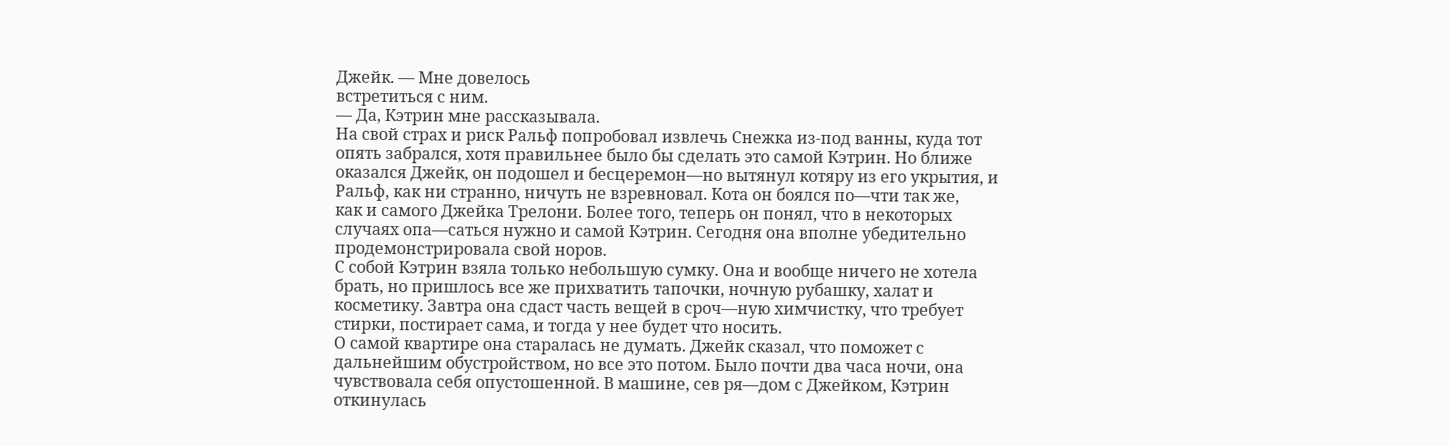Джейк. — Мне довелось
встретиться с ним.
— Да, Кэтрин мне рассказывала.
На свой страх и риск Ральф попробовал извлечь Снежка из-под ванны, куда тот
опять забрался, хотя правильнее было бы сделать это самой Кэтрин. Но ближе
оказался Джейк, он подошел и бесцеремон—но вытянул котяру из его укрытия, и
Ральф, как ни странно, ничуть не взревновал. Кота он боялся по—чти так же,
как и самого Джейка Трелони. Более того, теперь он понял, что в некоторых
случаях опа—саться нужно и самой Кэтрин. Сегодня она вполне убедительно
продемонстрировала свой норов.
С собой Кэтрин взяла только небольшую сумку. Она и вообще ничего не хотела
брать, но пришлось все же прихватить тапочки, ночную рубашку, халат и
косметику. Завтра она сдаст часть вещей в сроч—ную химчистку, что требует
стирки, постирает сама, и тогда у нее будет что носить.
О самой квартире она старалась не думать. Джейк сказал, что поможет с
дальнейшим обустройством, но все это потом. Было почти два часа ночи, она
чувствовала себя опустошенной. В машине, сев ря—дом с Джейком, Кэтрин
откинулась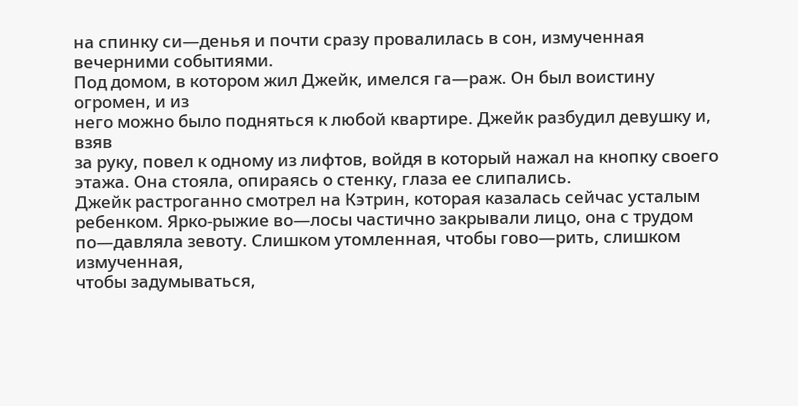на спинку си—денья и почти сразу провалилась в сон, измученная
вечерними событиями.
Под домом, в котором жил Джейк, имелся га—раж. Он был воистину огромен, и из
него можно было подняться к любой квартире. Джейк разбудил девушку и, взяв
за руку, повел к одному из лифтов, войдя в который нажал на кнопку своего
этажа. Она стояла, опираясь о стенку, глаза ее слипались.
Джейк растроганно смотрел на Кэтрин, которая казалась сейчас усталым
ребенком. Ярко-рыжие во—лосы частично закрывали лицо, она с трудом
по—давляла зевоту. Слишком утомленная, чтобы гово—рить, слишком измученная,
чтобы задумываться,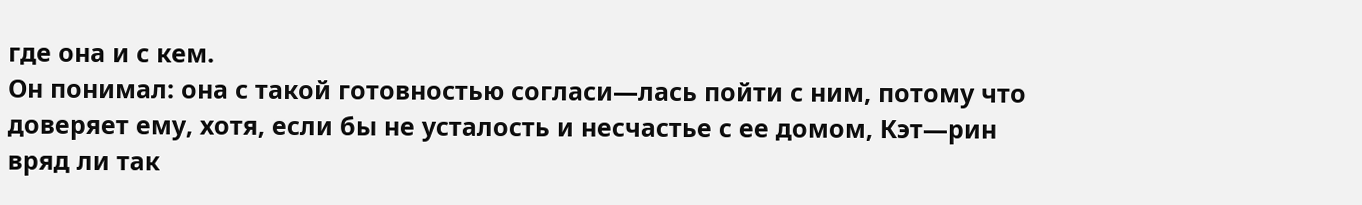где она и с кем.
Он понимал: она с такой готовностью согласи—лась пойти с ним, потому что
доверяет ему, хотя, если бы не усталость и несчастье с ее домом, Кэт—рин
вряд ли так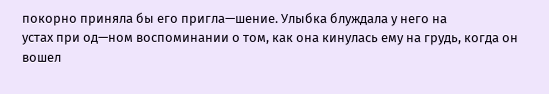покорно приняла бы его пригла—шение. Улыбка блуждала у него на
устах при од—ном воспоминании о том, как она кинулась ему на грудь, когда он
вошел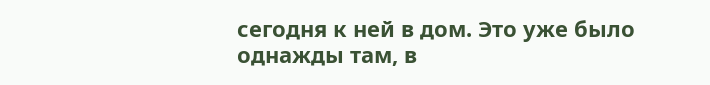сегодня к ней в дом. Это уже было однажды там, в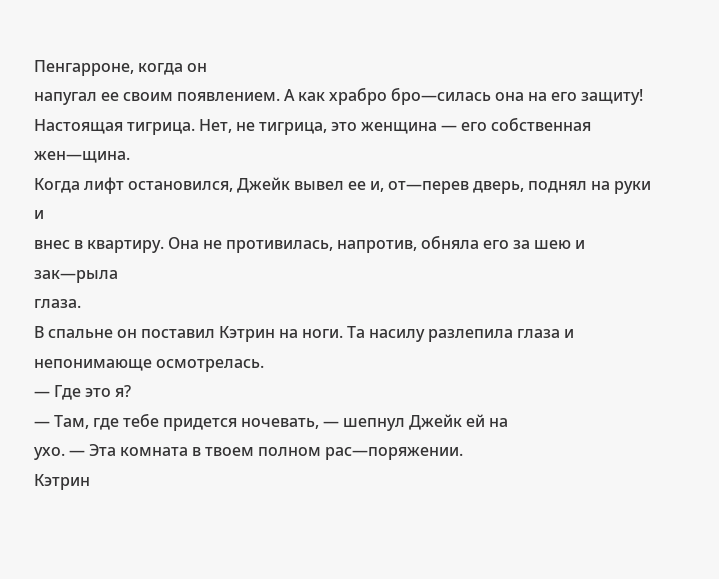Пенгарроне, когда он
напугал ее своим появлением. А как храбро бро—силась она на его защиту!
Настоящая тигрица. Нет, не тигрица, это женщина — его собственная жен—щина.
Когда лифт остановился, Джейк вывел ее и, от—перев дверь, поднял на руки и
внес в квартиру. Она не противилась, напротив, обняла его за шею и зак—рыла
глаза.
В спальне он поставил Кэтрин на ноги. Та насилу разлепила глаза и
непонимающе осмотрелась.
— Где это я?
— Там, где тебе придется ночевать, — шепнул Джейк ей на
ухо. — Эта комната в твоем полном рас—поряжении.
Кэтрин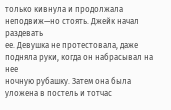только кивнула и продолжала неподвиж—но стоять. Джейк начал раздевать
ее. Девушка не протестовала, даже подняла руки, когда он набрасывал на нее
ночную рубашку. Затем она была уложена в постель и тотчас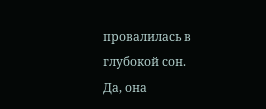провалилась в
глубокой сон.
Да, она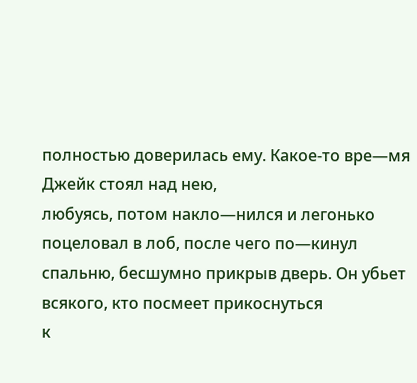полностью доверилась ему. Какое-то вре—мя Джейк стоял над нею,
любуясь, потом накло—нился и легонько поцеловал в лоб, после чего по—кинул
спальню, бесшумно прикрыв дверь. Он убьет всякого, кто посмеет прикоснуться
к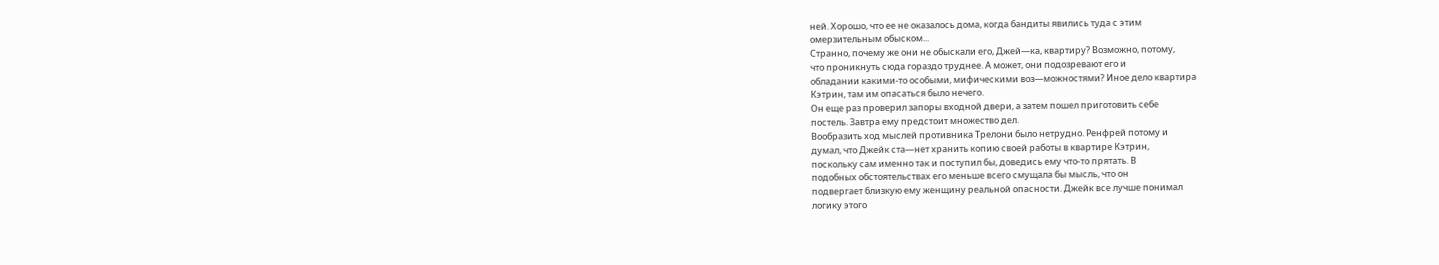ней. Хорошо, что ее не оказалось дома, когда бандиты явились туда с этим
омерзительным обыском...
Странно, почему же они не обыскали его, Джей—ка, квартиру? Возможно, потому,
что проникнуть сюда гораздо труднее. А может, они подозревают его и
обладании какими-то особыми, мифическими воз—можностями? Иное дело квартира
Кэтрин, там им опасаться было нечего.
Он еще раз проверил запоры входной двери, а затем пошел приготовить себе
постель. Завтра ему предстоит множество дел.
Вообразить ход мыслей противника Трелони было нетрудно. Ренфрей потому и
думал, что Джейк ста—нет хранить копию своей работы в квартире Кэтрин,
поскольку сам именно так и поступил бы, доведись ему что-то прятать. В
подобных обстоятельствах его меньше всего смущала бы мысль, что он
подвергает близкую ему женщину реальной опасности. Джейк все лучше понимал
логику этого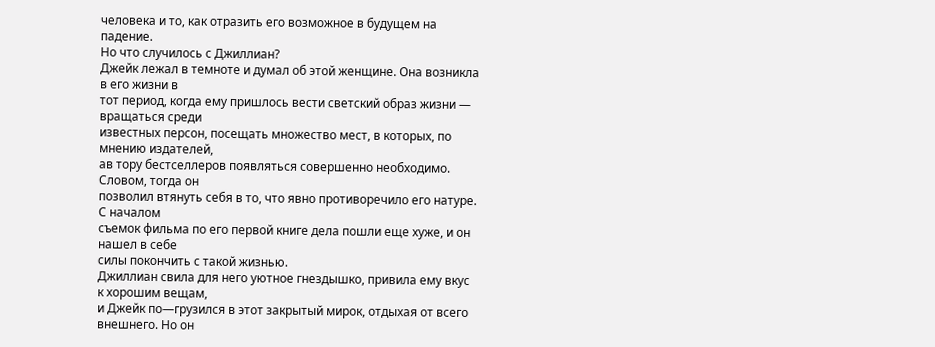человека и то, как отразить его возможное в будущем на падение.
Но что случилось с Джиллиан?
Джейк лежал в темноте и думал об этой женщине. Она возникла в его жизни в
тот период, когда ему пришлось вести светский образ жизни — вращаться среди
известных персон, посещать множество мест, в которых, по мнению издателей,
ав тору бестселлеров появляться совершенно необходимо. Словом, тогда он
позволил втянуть себя в то, что явно противоречило его натуре. С началом
съемок фильма по его первой книге дела пошли еще хуже, и он нашел в себе
силы покончить с такой жизнью.
Джиллиан свила для него уютное гнездышко, привила ему вкус к хорошим вещам,
и Джейк по—грузился в этот закрытый мирок, отдыхая от всего внешнего. Но он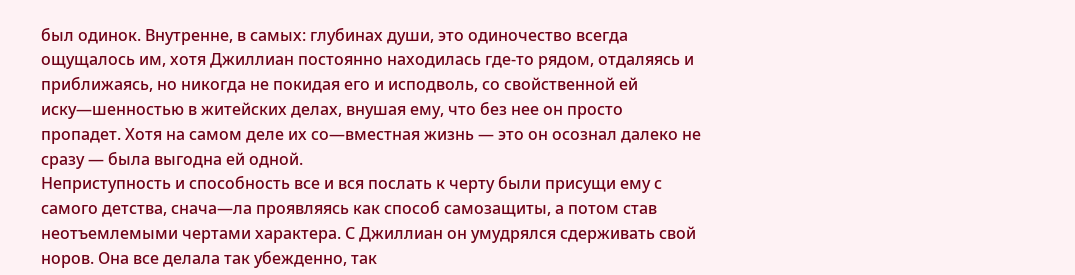был одинок. Внутренне, в самых: глубинах души, это одиночество всегда
ощущалось им, хотя Джиллиан постоянно находилась где-то рядом, отдаляясь и
приближаясь, но никогда не покидая его и исподволь, со свойственной ей
иску—шенностью в житейских делах, внушая ему, что без нее он просто
пропадет. Хотя на самом деле их со—вместная жизнь — это он осознал далеко не
сразу — была выгодна ей одной.
Неприступность и способность все и вся послать к черту были присущи ему с
самого детства, снача—ла проявляясь как способ самозащиты, а потом став
неотъемлемыми чертами характера. С Джиллиан он умудрялся сдерживать свой
норов. Она все делала так убежденно, так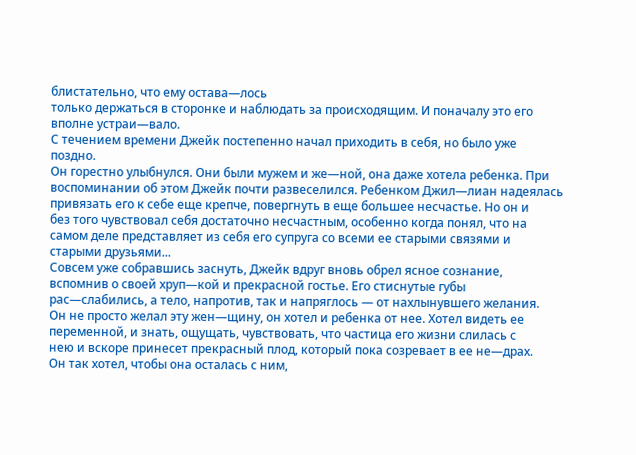блистательно, что ему остава—лось
только держаться в сторонке и наблюдать за происходящим. И поначалу это его
вполне устраи—вало.
С течением времени Джейк постепенно начал приходить в себя, но было уже
поздно.
Он горестно улыбнулся. Они были мужем и же—ной, она даже хотела ребенка. При
воспоминании об этом Джейк почти развеселился. Ребенком Джил—лиан надеялась
привязать его к себе еще крепче, повергнуть в еще большее несчастье. Но он и
без того чувствовал себя достаточно несчастным, особенно когда понял, что на
самом деле представляет из себя его супруга со всеми ее старыми связями и
старыми друзьями...
Совсем уже собравшись заснуть, Джейк вдруг вновь обрел ясное сознание,
вспомнив о своей хруп—кой и прекрасной гостье. Его стиснутые губы
рас—слабились, а тело, напротив, так и напряглось — от нахлынувшего желания.
Он не просто желал эту жен—щину, он хотел и ребенка от нее. Хотел видеть ее
переменной, и знать, ощущать, чувствовать, что частица его жизни слилась с
нею и вскоре принесет прекрасный плод, который пока созревает в ее не—драх.
Он так хотел, чтобы она осталась с ним,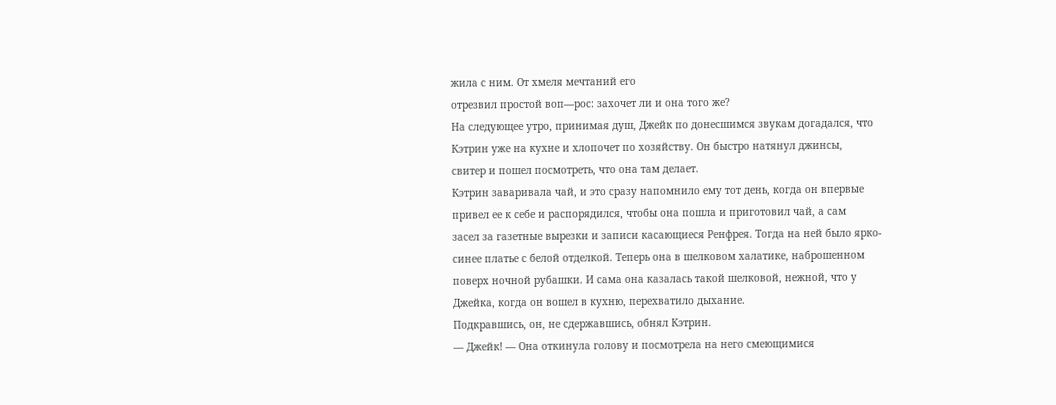жила с ним. От хмеля мечтаний его
отрезвил простой воп—рос: захочет ли и она того же?
На следующее утро, принимая душ, Джейк по донесшимся звукам догадался, что
Кэтрин уже на кухне и хлопочет по хозяйству. Он быстро натянул джинсы,
свитер и пошел посмотреть, что она там делает.
Кэтрин заваривала чай, и это сразу напомнило ему тот день, когда он впервые
привел ее к себе и распорядился, чтобы она пошла и приготовил чай, а сам
засел за газетные вырезки и записи касающиеся Ренфрея. Тогда на ней было ярко-
синее платье с белой отделкой. Теперь она в шелковом халатике, наброшенном
поверх ночной рубашки. И сама она казалась такой шелковой, нежной, что у
Джейка, когда он вошел в кухню, перехватило дыхание.
Подкравшись, он, не сдержавшись, обнял Кэтрин.
— Джейк! — Она откинула голову и посмотрела на него смеющимися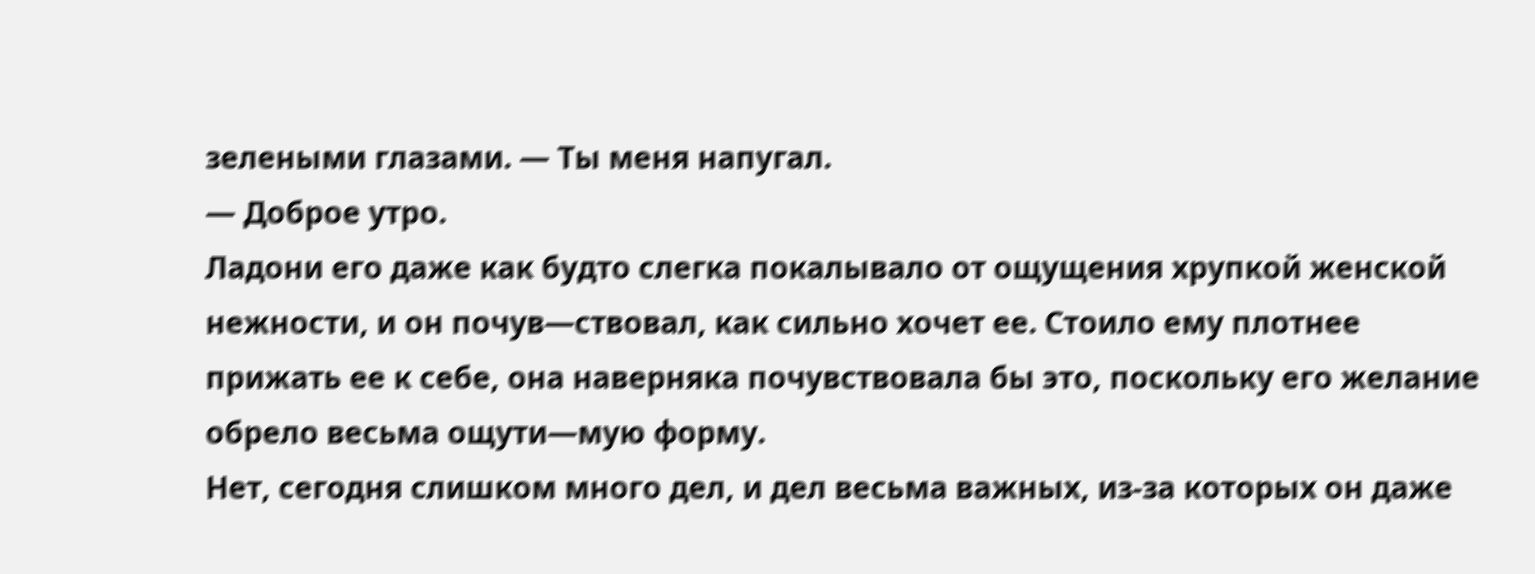зелеными глазами. — Ты меня напугал.
— Доброе утро.
Ладони его даже как будто слегка покалывало от ощущения хрупкой женской
нежности, и он почув—ствовал, как сильно хочет ее. Стоило ему плотнее
прижать ее к себе, она наверняка почувствовала бы это, поскольку его желание
обрело весьма ощути—мую форму.
Нет, сегодня слишком много дел, и дел весьма важных, из-за которых он даже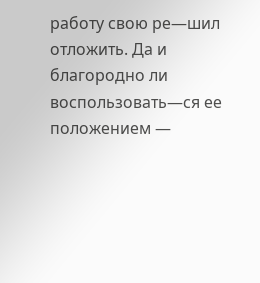работу свою ре—шил отложить. Да и благородно ли воспользовать—ся ее
положением —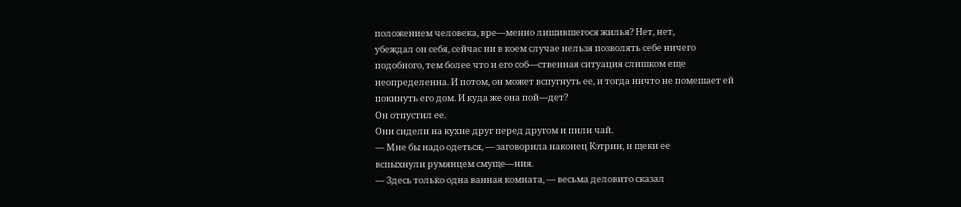положением человека, вре—менно лишившегося жилья? Нет, нет,
убеждал он себя, сейчас ни в коем случае нельзя позволять себе ничего
подобного, тем более что и его соб—ственная ситуация слишком еще
неопределенна. И потом, он может вспугнуть ее, и тогда ничто не помешает ей
покинуть его дом. И куда же она пой—дет?
Он отпустил ее.
Они сидели на кухне друг перед другом и пили чай.
— Мне бы надо одеться, — заговорила наконец Кэтрин, и щеки ее
вспыхнули румянцем смуще—ния.
— Здесь только одна ванная комната, — весьма деловито сказал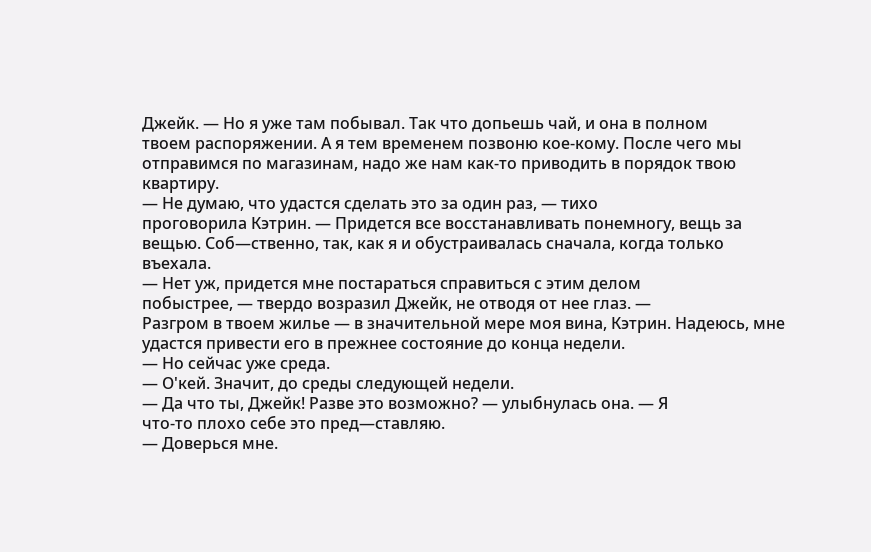Джейк. — Но я уже там побывал. Так что допьешь чай, и она в полном
твоем распоряжении. А я тем временем позвоню кое-кому. После чего мы
отправимся по магазинам, надо же нам как-то приводить в порядок твою
квартиру.
— Не думаю, что удастся сделать это за один раз, — тихо
проговорила Кэтрин. — Придется все восстанавливать понемногу, вещь за
вещью. Соб—ственно, так, как я и обустраивалась сначала, когда только
въехала.
— Нет уж, придется мне постараться справиться с этим делом
побыстрее, — твердо возразил Джейк, не отводя от нее глаз. —
Разгром в твоем жилье — в значительной мере моя вина, Кэтрин. Надеюсь, мне
удастся привести его в прежнее состояние до конца недели.
— Но сейчас уже среда.
— О'кей. Значит, до среды следующей недели.
— Да что ты, Джейк! Разве это возможно? — улыбнулась она. — Я
что-то плохо себе это пред—ставляю.
— Доверься мне.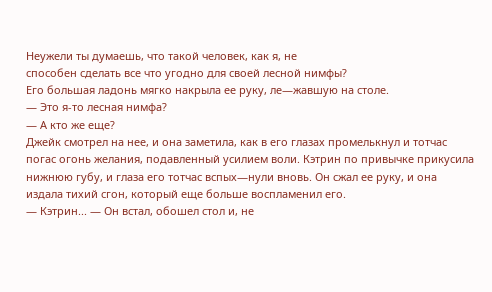Неужели ты думаешь, что такой человек, как я, не
способен сделать все что угодно для своей лесной нимфы?
Его большая ладонь мягко накрыла ее руку, ле—жавшую на столе.
— Это я-то лесная нимфа?
— А кто же еще?
Джейк смотрел на нее, и она заметила, как в его глазах промелькнул и тотчас
погас огонь желания, подавленный усилием воли. Кэтрин по привычке прикусила
нижнюю губу, и глаза его тотчас вспых—нули вновь. Он сжал ее руку, и она
издала тихий сгон, который еще больше воспламенил его.
— Кэтрин... — Он встал, обошел стол и, не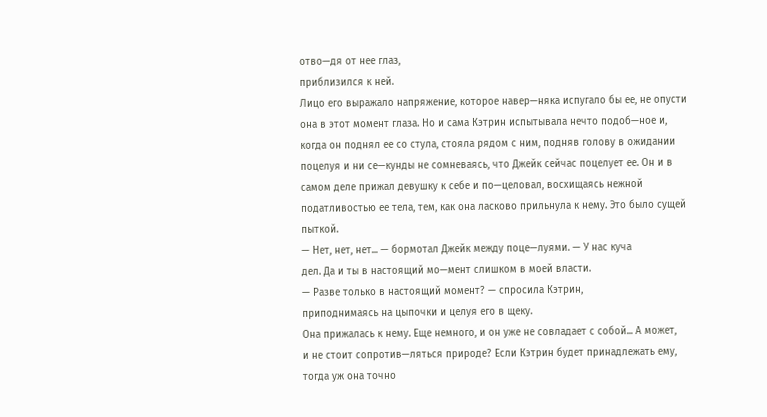отво—дя от нее глаз,
приблизился к ней.
Лицо его выражало напряжение, которое навер—няка испугало бы ее, не опусти
она в этот момент глаза. Но и сама Кэтрин испытывала нечто подоб—ное и,
когда он поднял ее со стула, стояла рядом с ним, подняв голову в ожидании
поцелуя и ни се—кунды не сомневаясь, что Джейк сейчас поцелует ее. Он и в
самом деле прижал девушку к себе и по—целовал, восхищаясь нежной
податливостью ее тела, тем, как она ласково прильнула к нему. Это было сущей
пыткой.
— Нет, нет, нет... — бормотал Джейк между поце—луями. — У нас куча
дел. Да и ты в настоящий мо—мент слишком в моей власти.
— Разве только в настоящий момент? — спросила Кэтрин,
приподнимаясь на цыпочки и целуя его в щеку.
Она прижалась к нему. Еще немного, и он уже не совладает с собой... А может,
и не стоит сопротив—ляться природе? Если Кэтрин будет принадлежать ему,
тогда уж она точно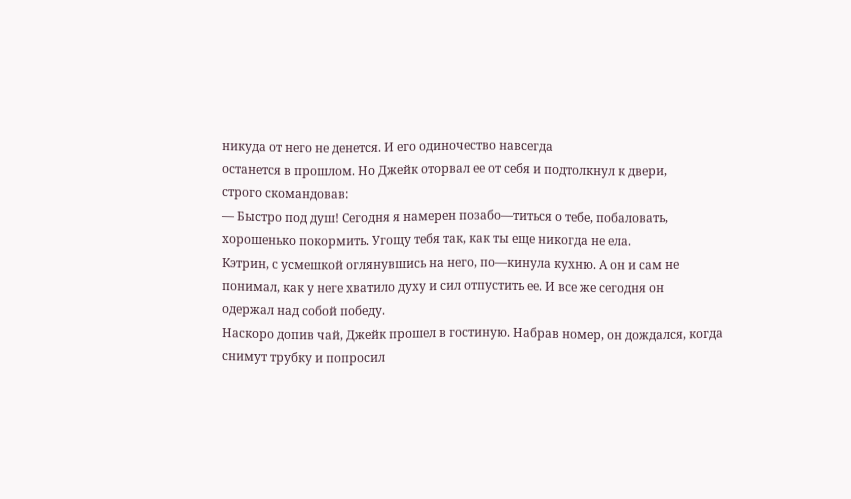никуда от него не денется. И его одиночество навсегда
останется в прошлом. Но Джейк оторвал ее от себя и подтолкнул к двери,
строго скомандовав:
— Быстро под душ! Сегодня я намерен позабо—титься о тебе, побаловать,
хорошенько покормить. Угощу тебя так, как ты еще никогда не ела.
Кэтрин, с усмешкой оглянувшись на него, по—кинула кухню. А он и сам не
понимал, как у неге хватило духу и сил отпустить ее. И все же сегодня он
одержал над собой победу.
Наскоро допив чай, Джейк прошел в гостиную. Набрав номер, он дождался, когда
снимут трубку и попросил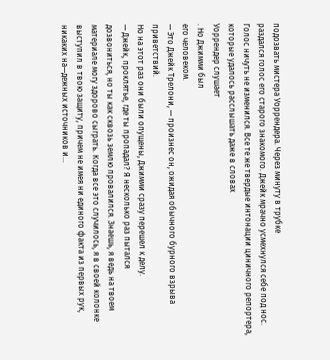подозвать мистера Уоррендера. Через минуту в трубке
раздался голос его старого знакомого. Джейк мрачно усмехнулся себе под нос.
Голос ничуть не изменился. Все те же твердые интонации циничного репортера,
которые удалось расслышать даже в словах
Уоррендер слушает
. Но Джимми был
его человеком.
— Это Джейк Трелони, — произнес он, ожидая обычного бурного взрыва
приветствий.
Но на этот раз они были опущены, Джимми сразу перешел к делу.
— Джейк, проклятье, где ты пропадал? Я несколько раз пытался
дозвониться, но ты как сквозь землю провалился. Знаешь, я ведь на твоем
материале могу здорово сыграть. Когда все это случилось, я в своей колонке
выступил в твою защиту, причем не имея ни единого факта из первых рук,
никаких на—дежных источников и...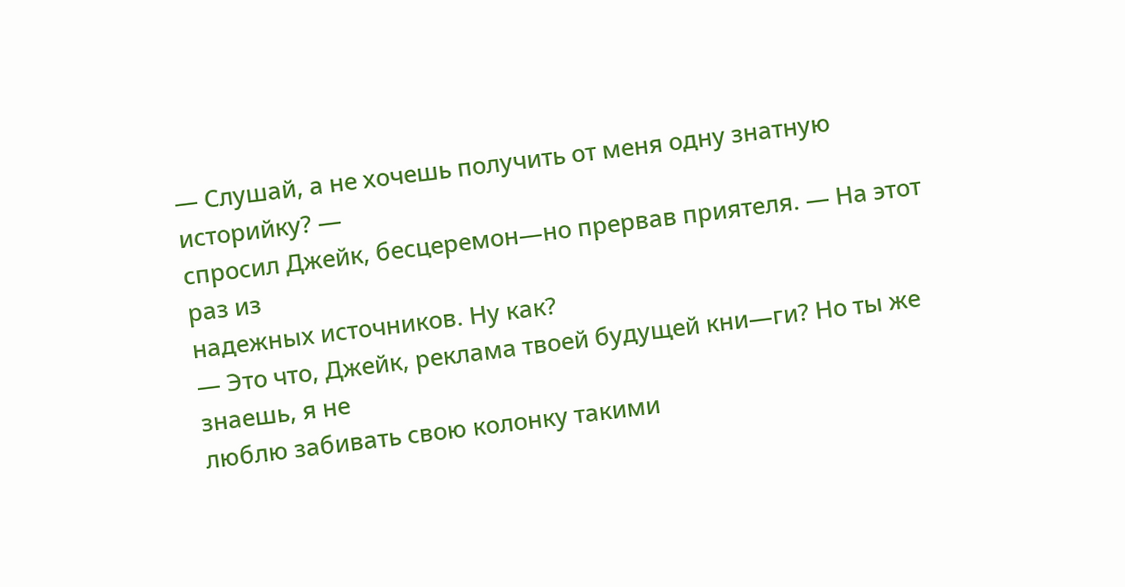— Слушай, а не хочешь получить от меня одну знатную историйку? —
спросил Джейк, бесцеремон—но прервав приятеля. — На этот раз из
надежных источников. Ну как?
— Это что, Джейк, реклама твоей будущей кни—ги? Но ты же знаешь, я не
люблю забивать свою колонку такими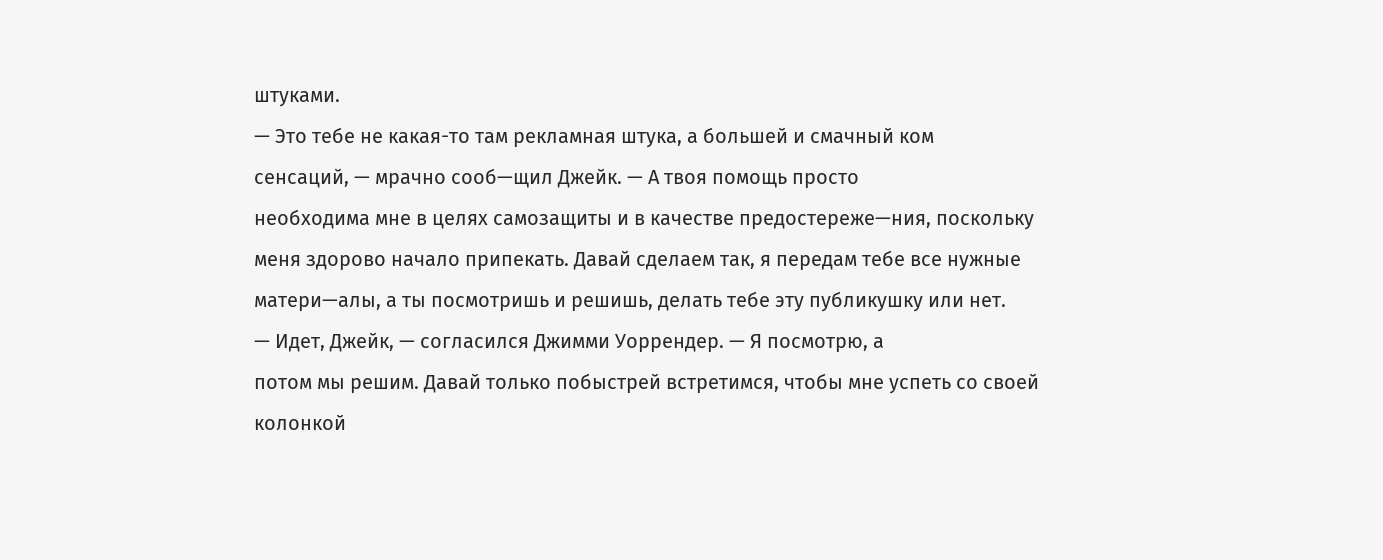штуками.
— Это тебе не какая-то там рекламная штука, а большей и смачный ком
сенсаций, — мрачно сооб—щил Джейк. — А твоя помощь просто
необходима мне в целях самозащиты и в качестве предостереже—ния, поскольку
меня здорово начало припекать. Давай сделаем так, я передам тебе все нужные
матери—алы, а ты посмотришь и решишь, делать тебе эту публикушку или нет.
— Идет, Джейк, — согласился Джимми Уоррендер. — Я посмотрю, а
потом мы решим. Давай только побыстрей встретимся, чтобы мне успеть со своей
колонкой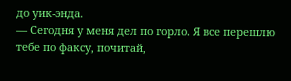до уик-энда.
— Сегодня у меня дел по горло. Я все перешлю тебе по факсу, почитай,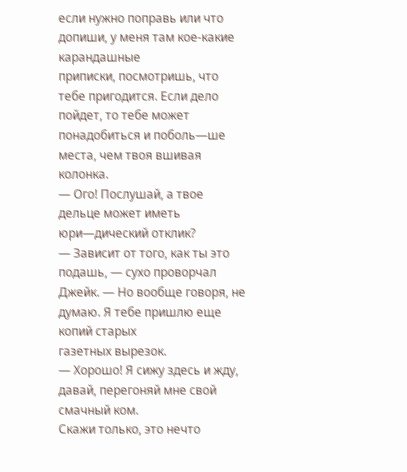если нужно поправь или что допиши, у меня там кое-какие карандашные
приписки, посмотришь, что тебе пригодится. Если дело пойдет, то тебе может
понадобиться и поболь—ше места, чем твоя вшивая колонка.
— Ого! Послушай, а твое дельце может иметь юри—дический отклик?
— Зависит от того, как ты это подашь, — сухо проворчал
Джейк. — Но вообще говоря, не думаю. Я тебе пришлю еще копий старых
газетных вырезок.
— Хорошо! Я сижу здесь и жду, давай, перегоняй мне свой смачный ком.
Скажи только, это нечто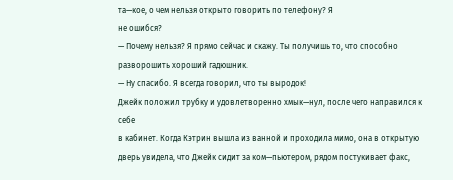та—кое, о чем нельзя открыто говорить по телефону? Я
не ошибся?
— Почему нельзя? Я прямо сейчас и скажу. Ты получишь то, что способно
разворошить хороший гадюшник.
— Ну спасибо. Я всегда говорил, что ты выродок!
Джейк положил трубку и удовлетворенно хмык—нул, после чего направился к себе
в кабинет. Когда Кэтрин вышла из ванной и проходила мимо, она в открытую
дверь увидела, что Джейк сидит за ком—пьютером, рядом постукивает факс,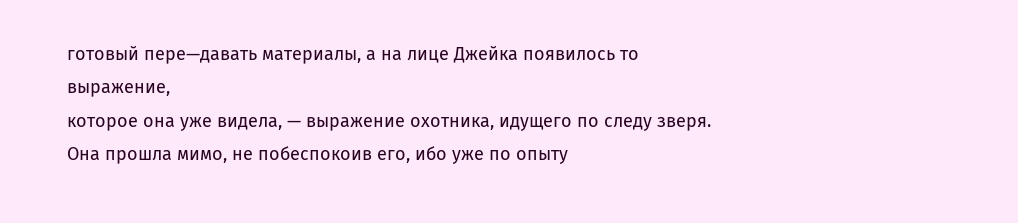готовый пере—давать материалы, а на лице Джейка появилось то выражение,
которое она уже видела, — выражение охотника, идущего по следу зверя.
Она прошла мимо, не побеспокоив его, ибо уже по опыту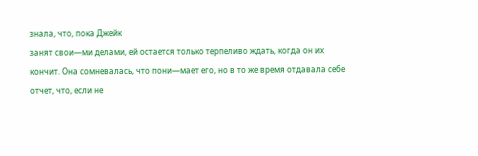знала, что, пока Джейк
занят свои—ми делами, ей остается только терпеливо ждать, когда он их
кончит. Она сомневалась, что пони—мает его, но в то же время отдавала себе
отчет, что, если не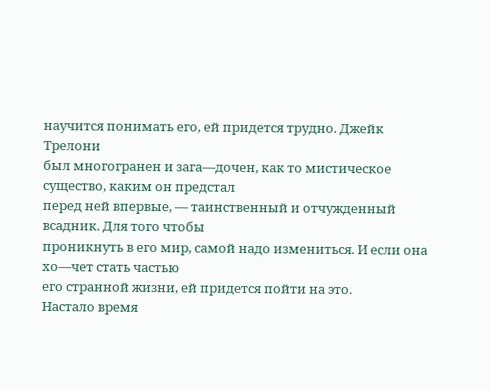научится понимать его, ей придется трудно. Джейк Трелони
был многогранен и зага—дочен, как то мистическое существо, каким он предстал
перед ней впервые, — таинственный и отчужденный всадник. Для того чтобы
проникнуть в его мир, самой надо измениться. И если она хо—чет стать частью
его странной жизни, ей придется пойти на это.
Настало время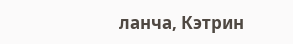ланча, Кэтрин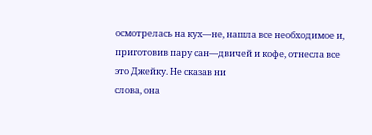осмотрелась на кух—не, нашла все необходимое и,
приготовив пару сан—двичей и кофе, отнесла все это Джейку. Не сказав ни
слова, она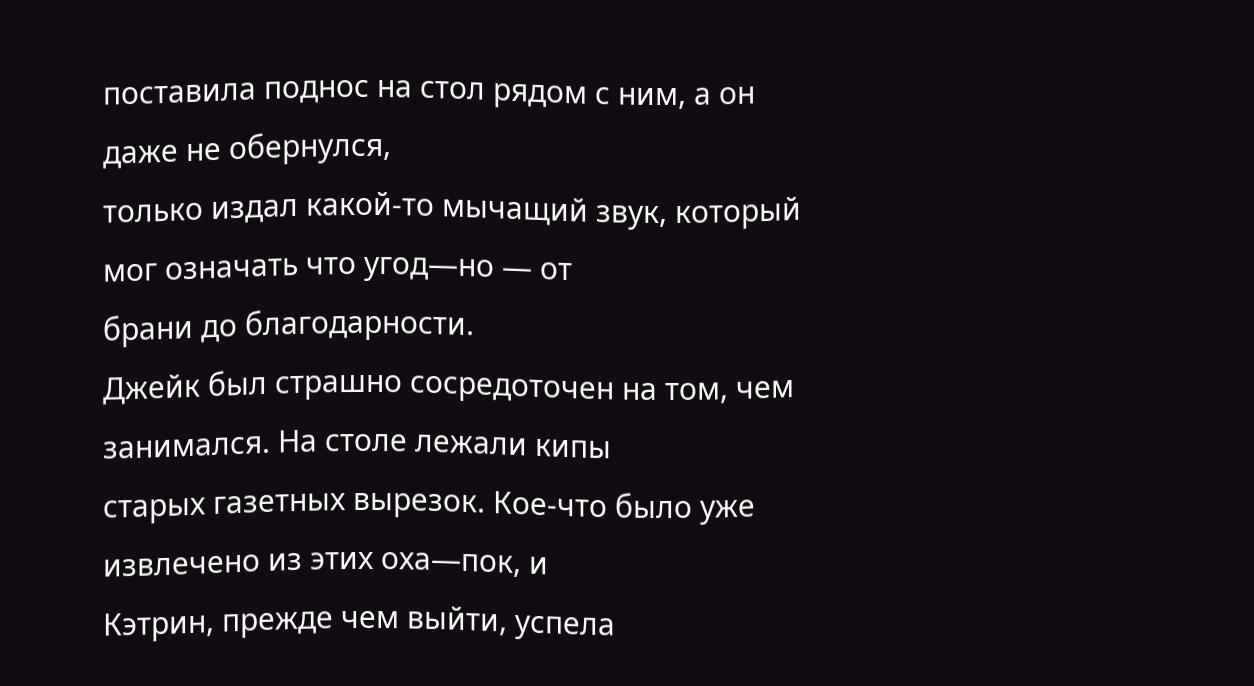поставила поднос на стол рядом с ним, а он даже не обернулся,
только издал какой-то мычащий звук, который мог означать что угод—но — от
брани до благодарности.
Джейк был страшно сосредоточен на том, чем занимался. На столе лежали кипы
старых газетных вырезок. Кое-что было уже извлечено из этих оха—пок, и
Кэтрин, прежде чем выйти, успела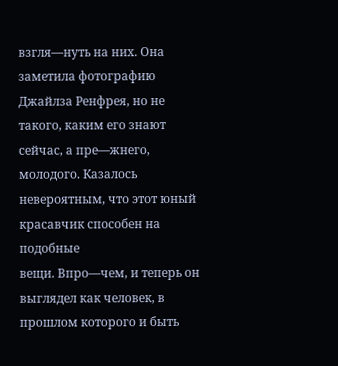взгля—нуть на них. Она заметила фотографию
Джайлза Ренфрея, но не такого, каким его знают сейчас, а пре—жнего,
молодого. Казалось невероятным, что этот юный красавчик способен на подобные
вещи. Впро—чем, и теперь он выглядел как человек, в прошлом которого и быть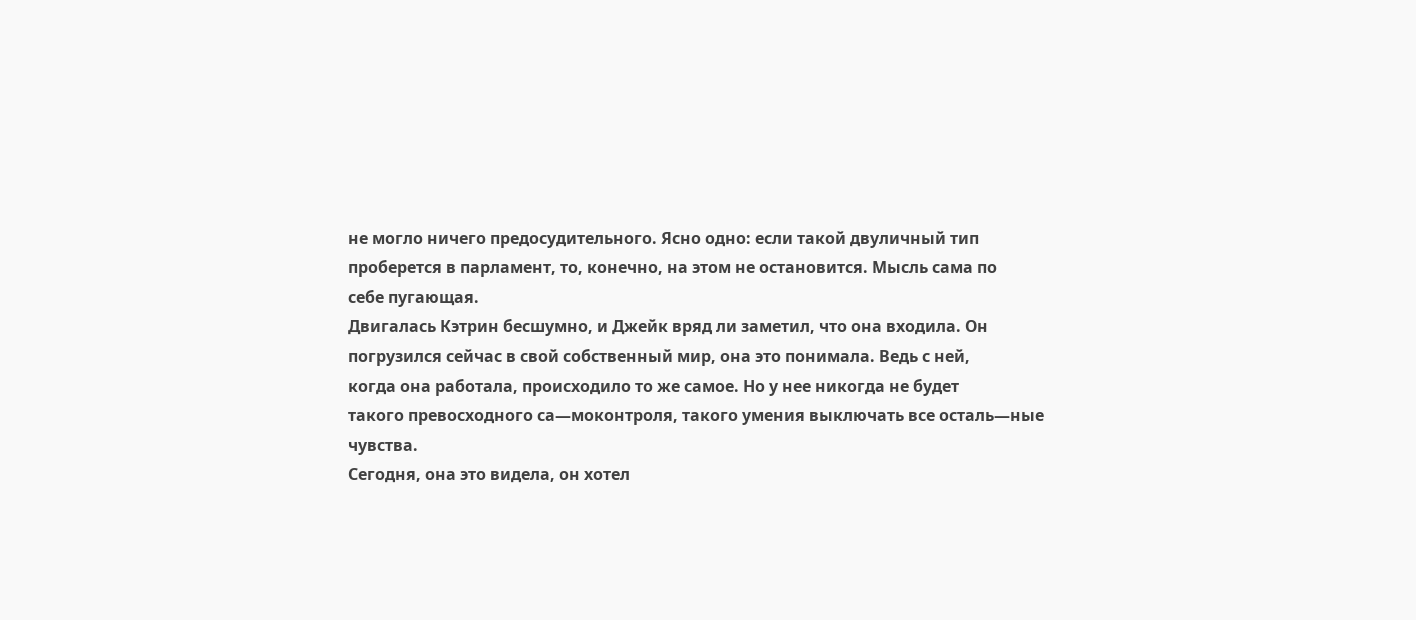не могло ничего предосудительного. Ясно одно: если такой двуличный тип
проберется в парламент, то, конечно, на этом не остановится. Мысль сама по
себе пугающая.
Двигалась Кэтрин бесшумно, и Джейк вряд ли заметил, что она входила. Он
погрузился сейчас в свой собственный мир, она это понимала. Ведь с ней,
когда она работала, происходило то же самое. Но у нее никогда не будет
такого превосходного са—моконтроля, такого умения выключать все осталь—ные
чувства.
Сегодня, она это видела, он хотел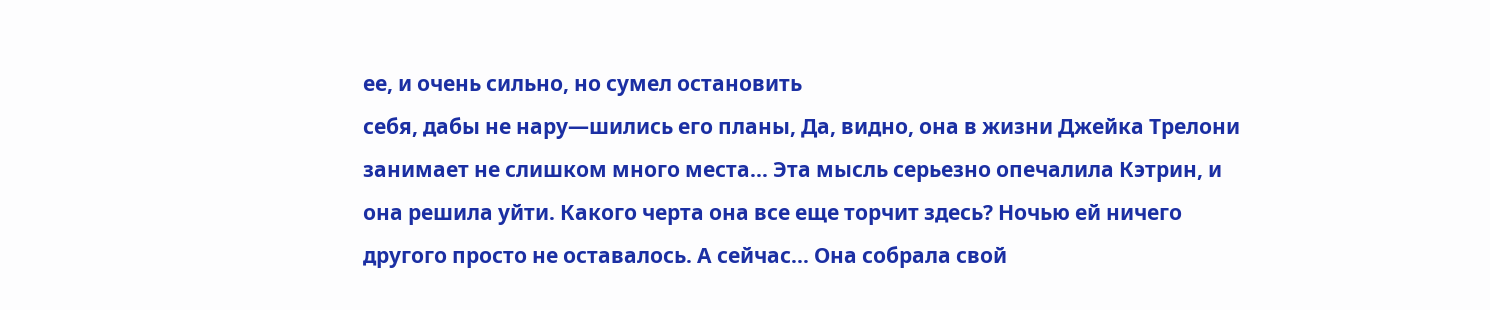ее, и очень сильно, но сумел остановить
себя, дабы не нару—шились его планы, Да, видно, она в жизни Джейка Трелони
занимает не слишком много места... Эта мысль серьезно опечалила Кэтрин, и
она решила уйти. Какого черта она все еще торчит здесь? Ночью ей ничего
другого просто не оставалось. А сейчас... Она собрала свой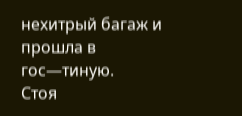нехитрый багаж и
прошла в гос—тиную.
Стоя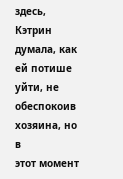здесь, Кэтрин думала, как ей потише уйти, не обеспокоив хозяина, но в
этот момент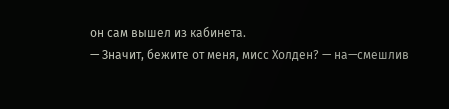он сам вышел из кабинета.
— Значит, бежите от меня, мисс Холден? — на—смешлив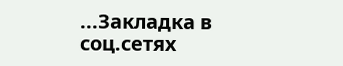...Закладка в соц.сетях